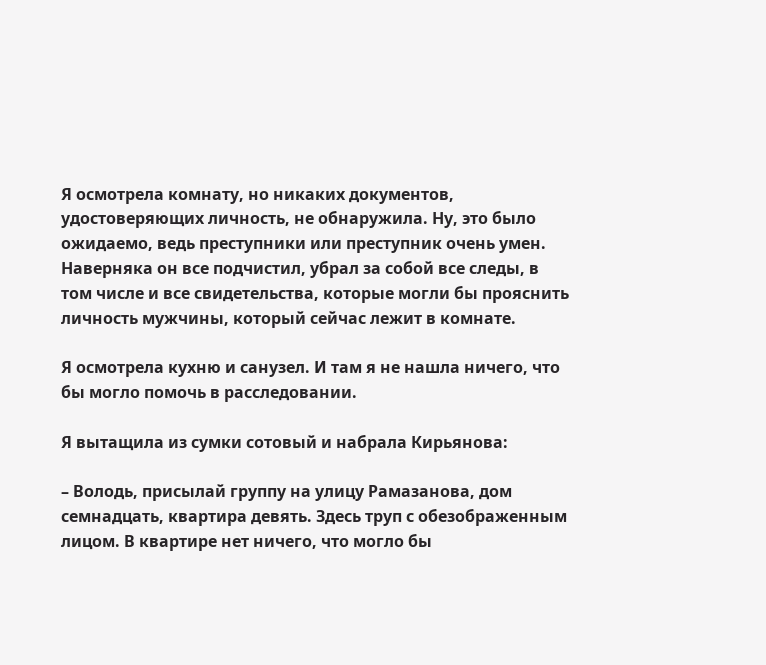Я осмотрела комнату, но никаких документов, удостоверяющих личность, не обнаружила. Ну, это было ожидаемо, ведь преступники или преступник очень умен. Наверняка он все подчистил, убрал за собой все следы, в том числе и все свидетельства, которые могли бы прояснить личность мужчины, который сейчас лежит в комнате.

Я осмотрела кухню и санузел. И там я не нашла ничего, что бы могло помочь в расследовании.

Я вытащила из сумки сотовый и набрала Кирьянова:

– Володь, присылай группу на улицу Рамазанова, дом семнадцать, квартира девять. Здесь труп с обезображенным лицом. В квартире нет ничего, что могло бы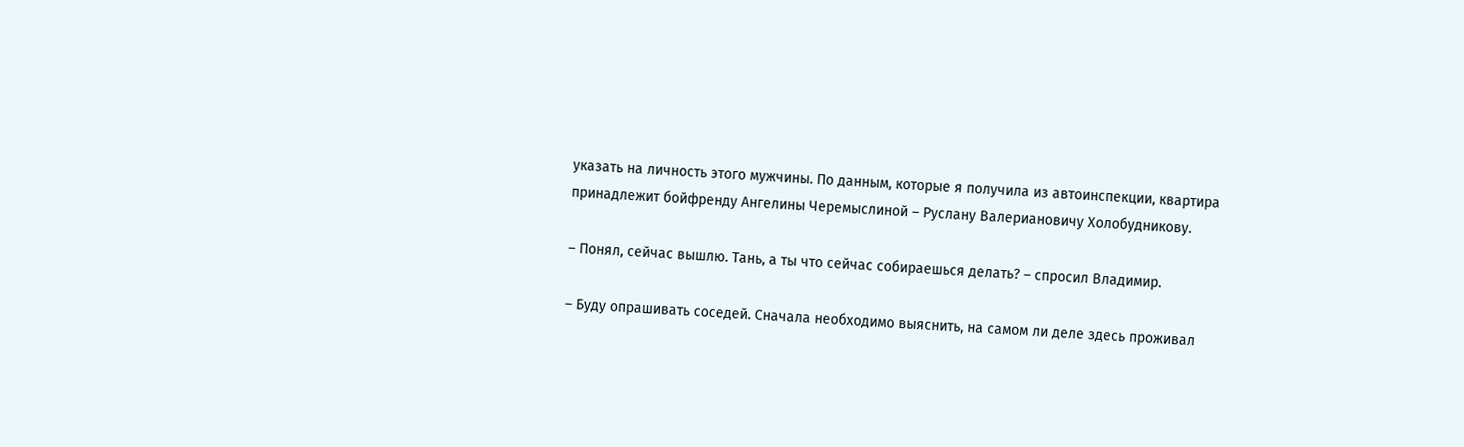указать на личность этого мужчины. По данным, которые я получила из автоинспекции, квартира принадлежит бойфренду Ангелины Черемыслиной – Руслану Валериановичу Холобудникову.

– Понял, сейчас вышлю. Тань, а ты что сейчас собираешься делать? – спросил Владимир.

– Буду опрашивать соседей. Сначала необходимо выяснить, на самом ли деле здесь проживал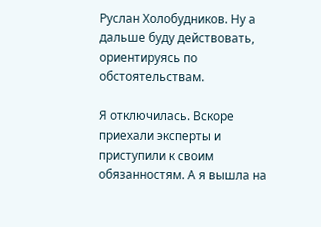Руслан Холобудников. Ну а дальше буду действовать, ориентируясь по обстоятельствам.

Я отключилась. Вскоре приехали эксперты и приступили к своим обязанностям. А я вышла на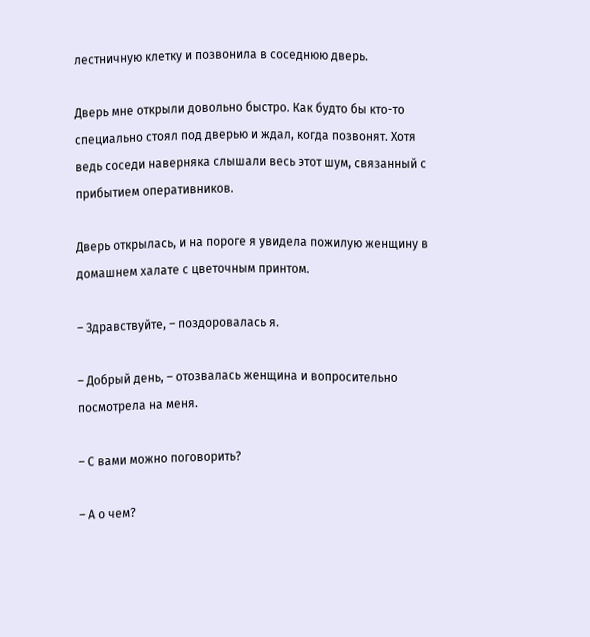лестничную клетку и позвонила в соседнюю дверь.

Дверь мне открыли довольно быстро. Как будто бы кто-то специально стоял под дверью и ждал, когда позвонят. Хотя ведь соседи наверняка слышали весь этот шум, связанный с прибытием оперативников.

Дверь открылась, и на пороге я увидела пожилую женщину в домашнем халате с цветочным принтом.

– Здравствуйте, – поздоровалась я.

– Добрый день, – отозвалась женщина и вопросительно посмотрела на меня.

– С вами можно поговорить?

– А о чем?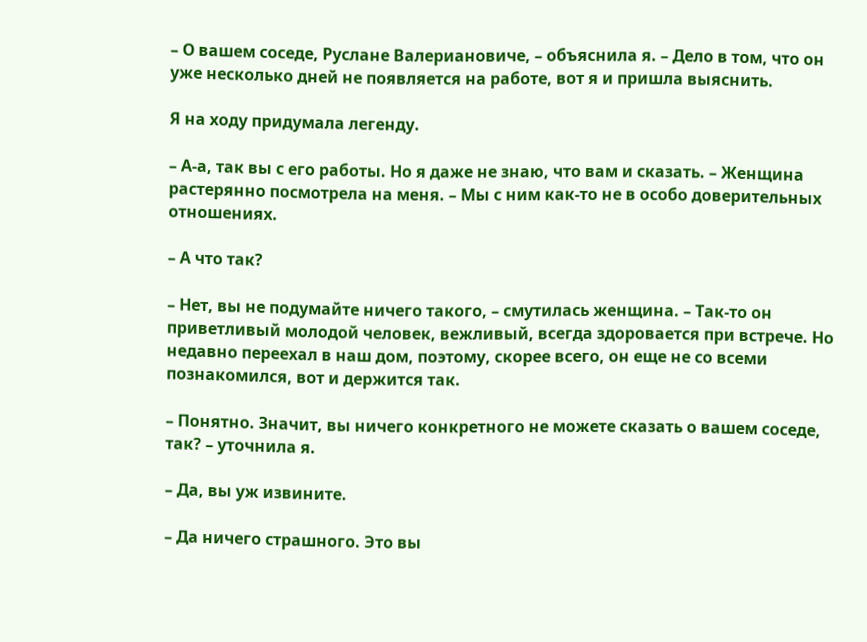– О вашем соседе, Руслане Валериановиче, – объяснила я. – Дело в том, что он уже несколько дней не появляется на работе, вот я и пришла выяснить.

Я на ходу придумала легенду.

– А-а, так вы с его работы. Но я даже не знаю, что вам и сказать. – Женщина растерянно посмотрела на меня. – Мы с ним как-то не в особо доверительных отношениях.

– А что так?

– Нет, вы не подумайте ничего такого, – смутилась женщина. – Так-то он приветливый молодой человек, вежливый, всегда здоровается при встрече. Но недавно переехал в наш дом, поэтому, скорее всего, он еще не со всеми познакомился, вот и держится так.

– Понятно. Значит, вы ничего конкретного не можете сказать о вашем соседе, так? – уточнила я.

– Да, вы уж извините.

– Да ничего страшного. Это вы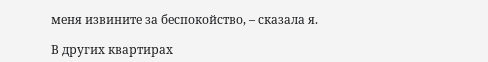меня извините за беспокойство, – сказала я.

В других квартирах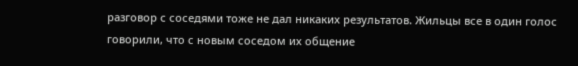разговор с соседями тоже не дал никаких результатов. Жильцы все в один голос говорили, что с новым соседом их общение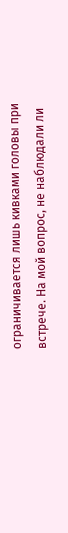ограничивается лишь кивками головы при встрече. На мой вопрос, не наблюдали ли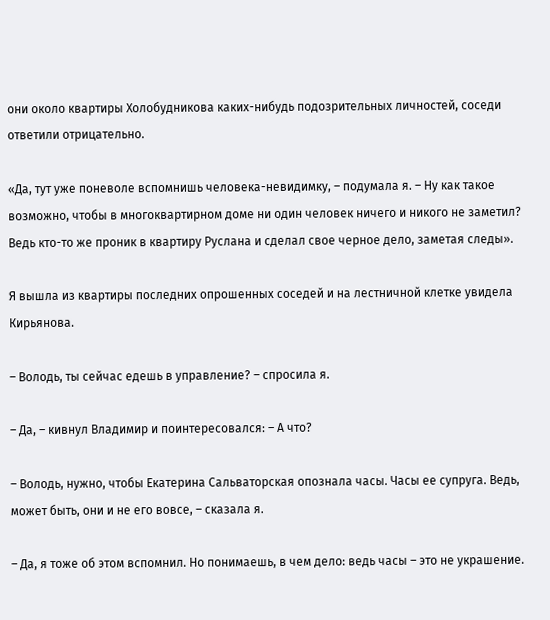они около квартиры Холобудникова каких-нибудь подозрительных личностей, соседи ответили отрицательно.

«Да, тут уже поневоле вспомнишь человека-невидимку, – подумала я. – Ну как такое возможно, чтобы в многоквартирном доме ни один человек ничего и никого не заметил? Ведь кто-то же проник в квартиру Руслана и сделал свое черное дело, заметая следы».

Я вышла из квартиры последних опрошенных соседей и на лестничной клетке увидела Кирьянова.

– Володь, ты сейчас едешь в управление? – спросила я.

– Да, – кивнул Владимир и поинтересовался: – А что?

– Володь, нужно, чтобы Екатерина Сальваторская опознала часы. Часы ее супруга. Ведь, может быть, они и не его вовсе, – сказала я.

– Да, я тоже об этом вспомнил. Но понимаешь, в чем дело: ведь часы – это не украшение.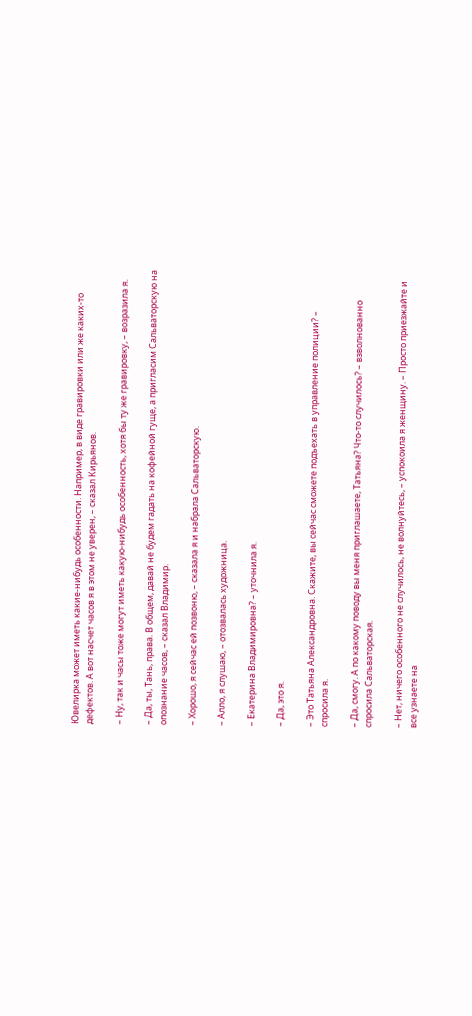Ювелирка может иметь какие-нибудь особенности. Например, в виде гравировки или же каких-то дефектов. А вот насчет часов я в этом не уверен, – сказал Кирьянов.

– Ну, так и часы тоже могут иметь какую-нибудь особенность, хотя бы ту же гравировку, – возразила я.

– Да, ты, Тань, права. В общем, давай не будем гадать на кофейной гуще, а пригласим Сальваторскую на опознание часов, – сказал Владимир.

– Хорошо, я сейчас ей позвоню, – сказала я и набрала Сальваторскую.

– Алло, я слушаю, – отозвалась художница.

– Екатерина Владимировна? – уточнила я.

– Да, это я.

– Это Татьяна Александровна. Скажите, вы сейчас сможете подъехать в управление полиции? – спросила я.

– Да, смогу. А по какому поводу вы меня приглашаете, Татьяна? Что-то случилось? – взволнованно спросила Сальваторская.

– Нет, ничего особенного не случилось, не волнуйтесь, – успокоила я женщину. – Просто приезжайте и все узнаете на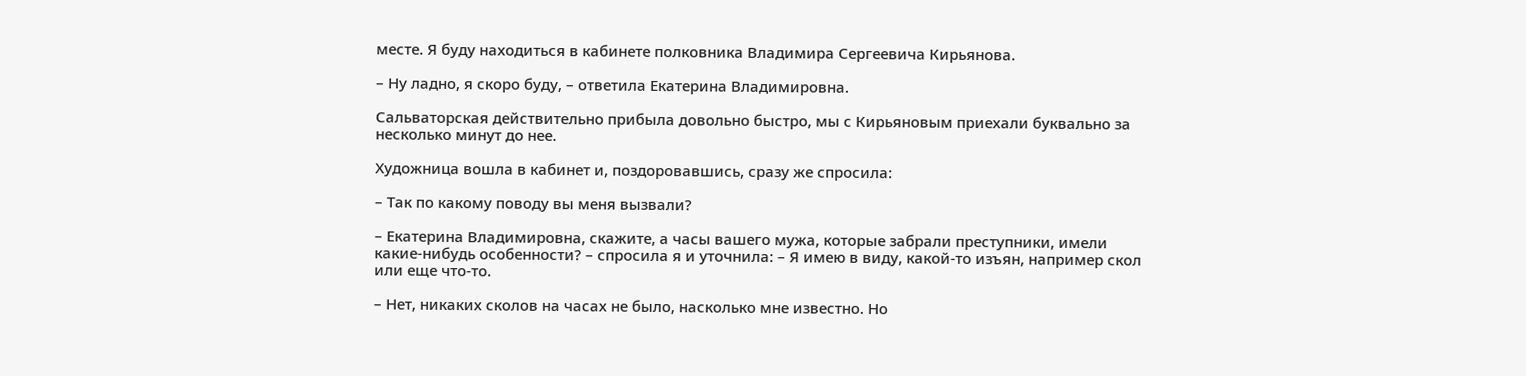месте. Я буду находиться в кабинете полковника Владимира Сергеевича Кирьянова.

– Ну ладно, я скоро буду, – ответила Екатерина Владимировна.

Сальваторская действительно прибыла довольно быстро, мы с Кирьяновым приехали буквально за несколько минут до нее.

Художница вошла в кабинет и, поздоровавшись, сразу же спросила:

– Так по какому поводу вы меня вызвали?

– Екатерина Владимировна, скажите, а часы вашего мужа, которые забрали преступники, имели какие-нибудь особенности? – спросила я и уточнила: – Я имею в виду, какой-то изъян, например скол или еще что-то.

– Нет, никаких сколов на часах не было, насколько мне известно. Но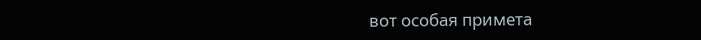вот особая примета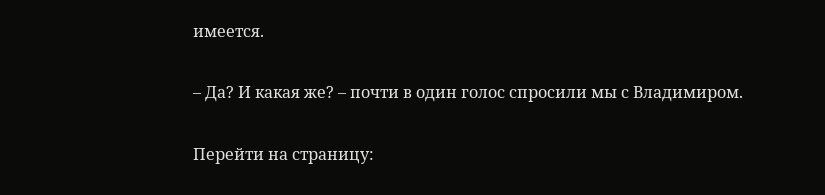имеется.

– Да? И какая же? – почти в один голос спросили мы с Владимиром.

Перейти на страницу: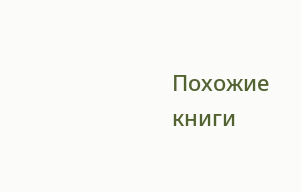Похожие книги